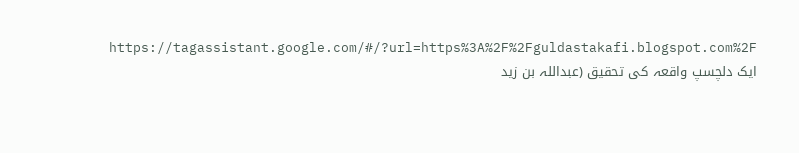https://tagassistant.google.com/#/?url=https%3A%2F%2Fguldastakafi.blogspot.com%2F ایک دلچسپ واقعہ کی تحقیق (عبداللہ بن زید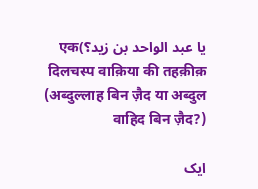یا عبد الواحد بن زید؟)एक दिलचस्प वाक़िया की तहक़ीक़ (अब्दुल्लाह बिन ज़ैद या अब्दुल वाहिद बिन ज़ैद?)

ایک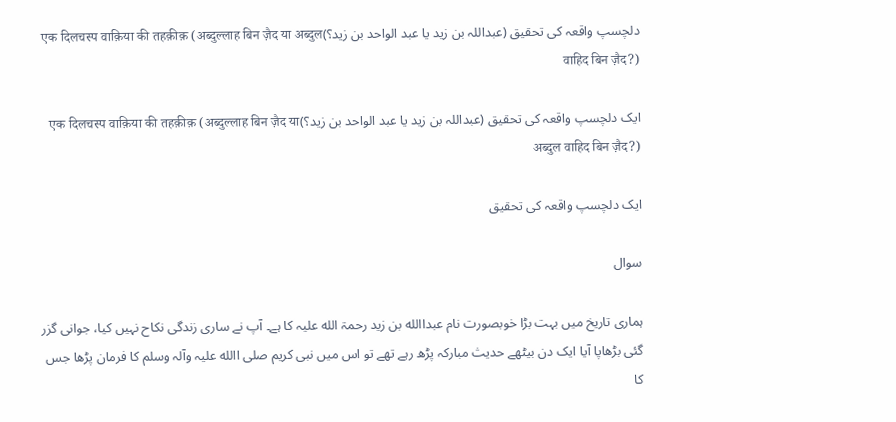دلچسپ واقعہ کی تحقیق (عبداللہ بن زید یا عبد الواحد بن زید؟)एक दिलचस्प वाक़िया की तहक़ीक़ (अब्दुल्लाह बिन ज़ैद या अब्दुल वाहिद बिन ज़ैद?)

ایک دلچسپ واقعہ کی تحقیق (عبداللہ بن زید یا عبد الواحد بن زید؟)एक दिलचस्प वाक़िया की तहक़ीक़ (अब्दुल्लाह बिन ज़ैद या अब्दुल वाहिद बिन ज़ैद?)

ایک دلچسپ واقعہ کی تحقیق

سوال

ہماری تاریخ میں بہت بڑا خوبصورت نام عبداالله بن زید رحمۃ الله علیہ کا ہے۔ آپ نے ساری زندگی نکاح نہیں کیا، جوانی گزر گئی بڑھاپا آیا ایک دن بیٹھے حدیث مبارکہ پڑھ رہے تھے تو اس میں نبی کریم صلی االله علیہ وآلہ وسلم کا فرمان پڑھا جس کا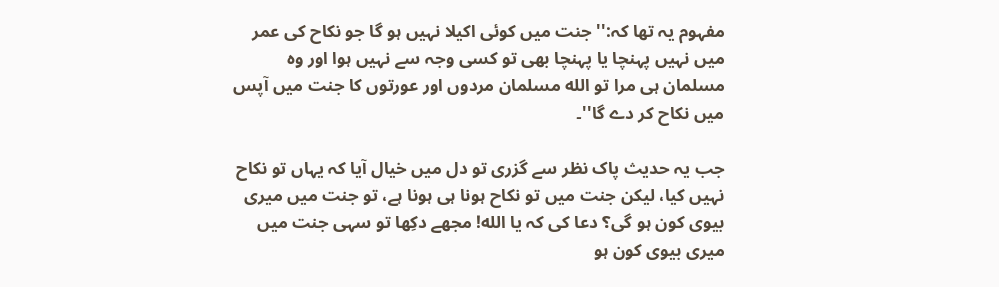مفہوم یہ تھا کہ:''جنت میں کوئی اکیلا نہیں ہو گا جو نکاح کی عمر میں نہیں پہنچا یا پہنچا بھی تو کسی وجہ سے نہیں ہوا اور وہ مسلمان ہی مرا تو الله مسلمان مردوں اور عورتوں کا جنت میں آپس میں نکاح کر دے گا''۔

جب یہ حدیث پاک نظر سے گزری تو دل میں خیال آیا کہ یہاں تو نکاح نہیں کیا، لیکن جنت میں تو نکاح ہونا ہی ہونا ہے، تو جنت میں میری بیوی کون ہو گی؟ دعا کی کہ یا الله! مجھے دکِھا تو سہی جنت میں میری بیوی کون ہو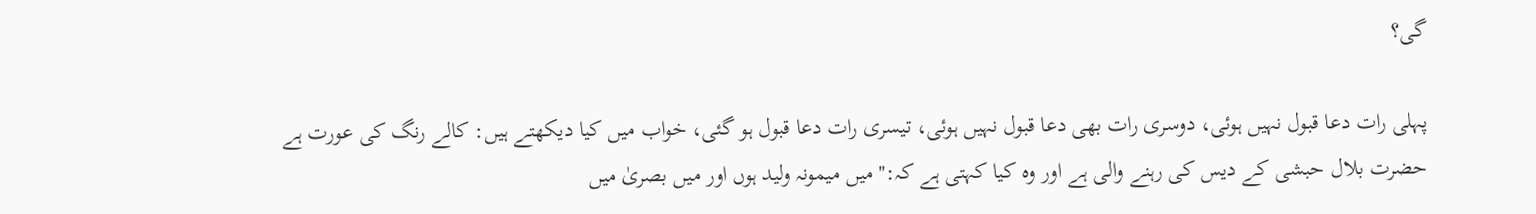گی؟

پہلی رات دعا قبول نہیں ہوئی، دوسری رات بھی دعا قبول نہیں ہوئی، تیسری رات دعا قبول ہو گئی، خواب میں کیا دیکھتے ہیں: کالے رنگ کی عورت ہے حضرت بلال حبشی کے دیس کی رہنے والی ہے اور وہ کیا کہتی ہے کہ:''میں میمونہ ولید ہوں اور میں بصریٰ میں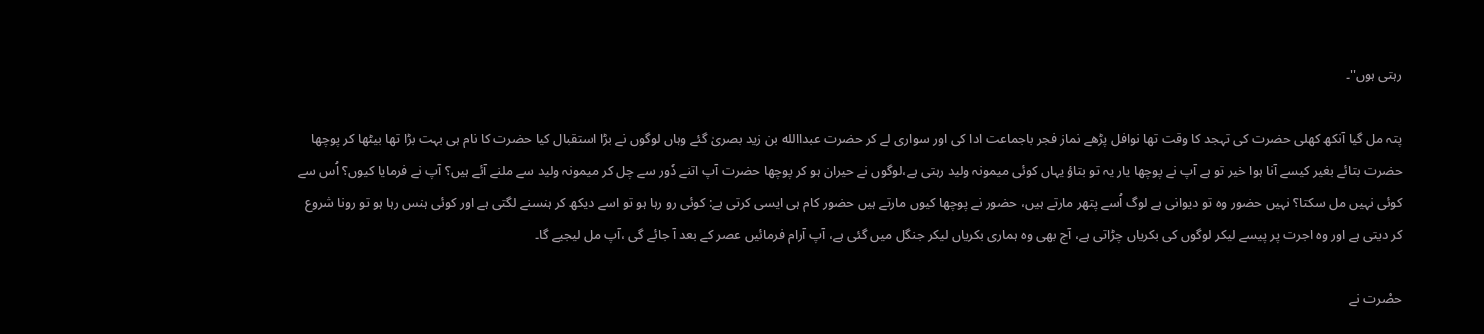رہتی ہوں''۔

پتہ مل گیا آنکھ کھلی حضرت کی تہجد کا وقت تھا نوافل پڑھے نماز فجر باجماعت ادا کی اور سواری لے کر حضرت عبداالله بن زید بصریٰ گئے وہاں لوگوں نے بڑا استقبال کیا حضرت کا نام ہی بہت بڑا تھا بیٹھا کر پوچھا حضرت بتائے بغیر کیسے آنا ہوا خیر تو ہے آپ نے پوچھا یار یہ تو بتاؤ یہاں کوئی میمونہ ولید رہتی ہے،لوگوں نے حیران ہو کر پوچھا حضرت آپ اتنے دٗور سے چل کر میمونہ ولید سے ملنے آئے ہیں؟ آپ نے فرمایا کیوں؟ اُس سے کوئی نہیں مل سکتا؟ نہیں حضور وہ تو دیوانی ہے لوگ اُسے پتھر مارتے ہیں، حضور نے پوچھا کیوں مارتے ہیں حضور کام ہی ایسی کرتی ہے: کوئی رو رہا ہو تو اسے دیکھ کر ہنسنے لگتی ہے اور کوئی ہنس رہا ہو تو رونا شروع کر دیتی ہے اور وہ اجرت پر پیسے لیکر لوگوں کی بکریاں چڑاتی ہے، آج بھی وہ ہماری بکریاں لیکر جنگل میں گئی ہے، آپ آرام فرمائیں عصر کے بعد آ جائے گی ،آپ مل لیجیے گا۔

حصْرت نے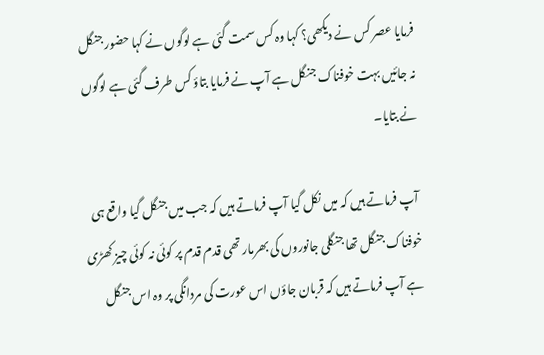فرمایا عصر کس نے دیکھی؟ کہا وہ کس سمت گئی ہے لوگوں نے کہا حضور جنگل نہ جائیں بہت خوفناک جنگل ہے آپ نے فرمایا بتاؤ کس طرف گئی ہے لوگوں نے بتایا۔

 آپ فرماتے ہیں کہ میں نکل گیا آپ فرماتے ہیں کہ جب میں جنگل گیا واقع ہی خوفناک جنگل تھا جنگلی جانوروں کی بھرمار تھی قدم قدم پر کوئی نہ کوئی چیز کھڑی ہے آپ فرماتے ہیں کہ قربان جاؤں اس عورت کی مردانگی پر وہ اس جنگل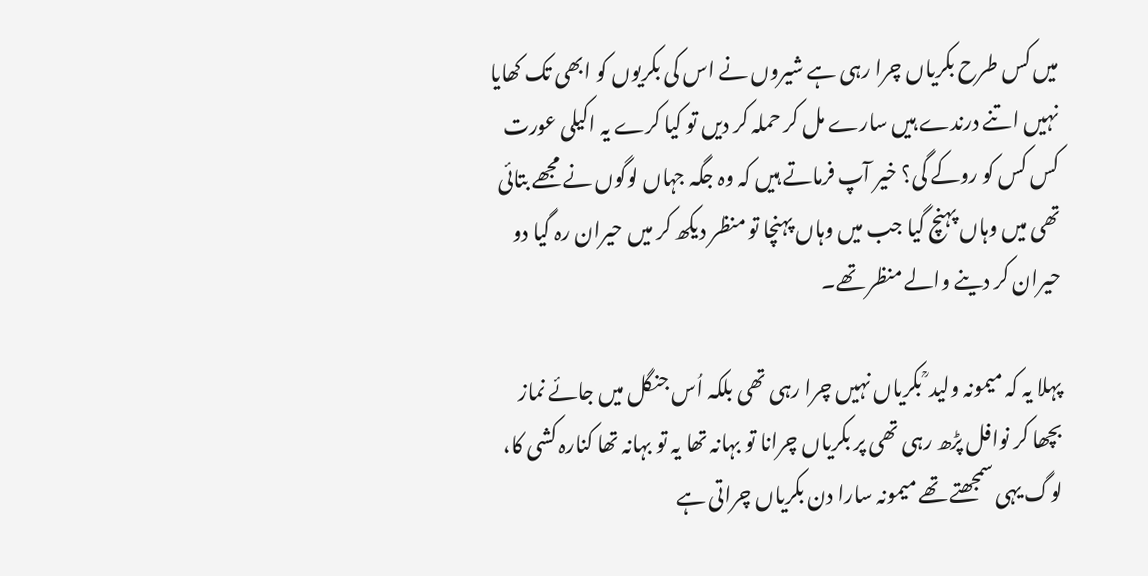میں کس طرح بکریاں چرا رہی ہے شیروں نے اس کی بکریوں کو ابھی تک کھایا نہیں اتنے درندے ہیں سارے مل کر حملہ کر دیں تو کیا کرے یہ اکیلی عورت کس کس کو روکے گی؟ خیر آپ فرماتے ہیں کہ وہ جگہ جہاں لوگوں نے مجھے بتائی تھی میں وہاں پہنچ گیا جب میں وہاں پہنچا تو منظر دیکھ کر میں حیران رہ گیا دو حیران کر دینے والے منظر تھے۔

پہلا یہ کہ میمونہ ولید ؒ بکریاں نہیں چرا رہی تھی بلکہ اُس جنگل میں جائے نماز بچھا کر نوافل پڑھ رہی تھی پر بکریاں چرانا تو بہانہ تھا یہ تو بہانہ تھا کنارہ کشی کا، لوگ یہی سمجھتے تھے میمونہ سارا دن بکریاں چراتی ہے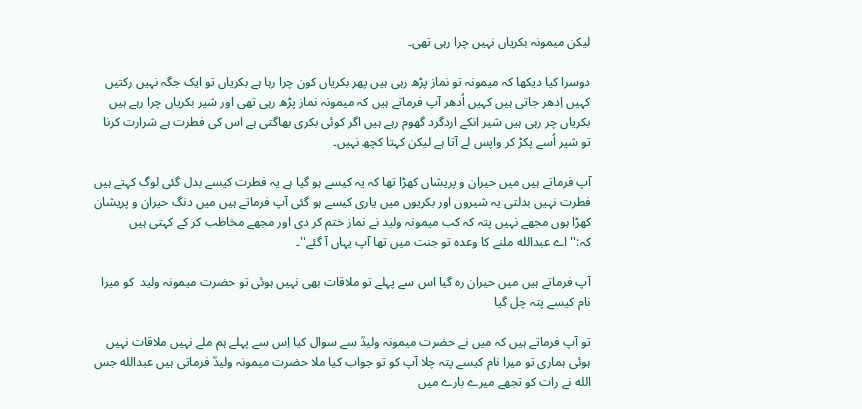لیکن میمونہ بکریاں نہیں چرا رہی تھی۔

دوسرا کیا دیکھا کہ میمونہ تو نماز پڑھ رہی ہیں پھر بکریاں کون چرا رہا ہے بکریاں تو ایک جگہ نہیں رکتیں کہیں اِدھر جاتی ہیں کہیں اُدھر آپ فرماتے ہیں کہ میمونہ نماز پڑھ رہی تھی اور شیر بکریاں چرا رہے ہیں بکریاں چر رہی ہیں شیر انکے اردگرد گھوم رہے ہیں اگر کوئی بکری بھاگتی ہے اس کی فطرت ہے شرارت کرنا تو شیر اُسے پکڑ کر واپس لے آتا ہے لیکن کہتا کچھ نہیں۔

آپ فرماتے ہیں میں حیران و پریشاں کھڑا تھا کہ یہ کیسے ہو گیا ہے یہ فطرت کیسے بدل گئی لوگ کہتے ہیں فطرت نہیں بدلتی یہ شیروں اور بکریوں میں یاری کیسے ہو گئی آپ فرماتے ہیں میں دنگ حیران و پریشان کھڑا ہوں مجھے نہیں پتہ کہ کب میمونہ ولید نے نماز ختم کر دی اور مجھے مخاطب کر کے کہتی ہیں کہ:''اے عبدالله ملنے کا وعدہ تو جنت میں تھا آپ یہاں آ گئے''۔

آپ فرماتے ہیں میں حیران رہ گیا اس سے پہلے تو ملاقات بھی نہیں ہوئی تو حضرت میمونہ ولید  کو میرا نام کیسے پتہ چل گیا

تو آپ فرماتے ہیں کہ میں نے حضرت میمونہ ولیدؒ سے سوال کیا اِس سے پہلے ہم ملے نہیں ملاقات نہیں ہوئی ہماری تو میرا نام کیسے پتہ چلا آپ کو تو جواب کیا ملا حضرت میمونہ ولیدؒ فرماتی ہیں عبدالله جس الله نے رات کو تجھے میرے بارے میں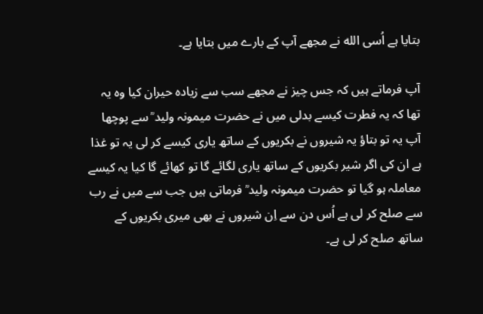بتایا ہے اُسی الله نے مجھے آپ کے بارے میں بتایا ہے۔

آپ فرماتے ہیں کہ جس چیز نے مجھے سب سے زیادہ حیران کیا وہ یہ تھا کہ یہ فطرت کیسے بدلی میں نے حضرت میمونہ ولید ؒ سے پوچھا آپ یہ تو بتاؤ یہ شیروں نے بکریوں کے ساتھ یاری کیسے کر لی یہ تو غذا ہے ان کی اگر شیر بکریوں کے ساتھ یاری لگائے گا تو کھائے گا کیا یہ کیسے معاملہ ہو گیا تو حضرت میمونہ ولید ؒ فرماتی ہیں جب سے میں نے رب سے صلح کر لی ہے اُس دن سے اِن شیروں نے بھی میری بکریوں کے ساتھ صلح کر لی ہے۔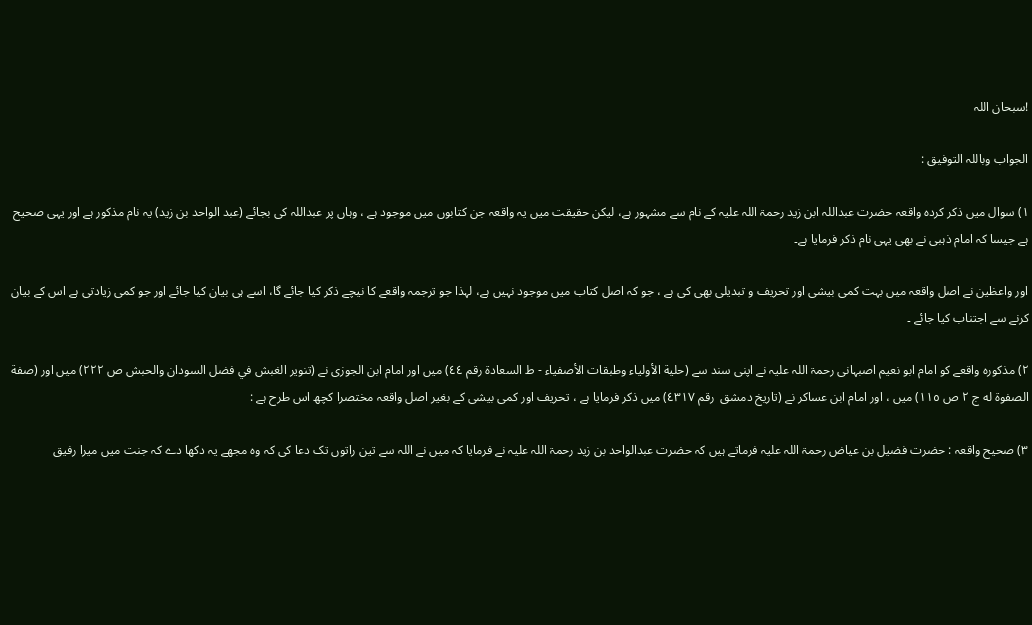!سبحان اللہ

الجواب وباللہ التوفیق :

١) سوال میں ذکر کردہ واقعہ حضرت عبداللہ ابن زید رحمۃ اللہ علیہ کے نام سے مشہور ہے، لیکن حقیقت میں یہ واقعہ جن کتابوں میں موجود ہے ، وہاں پر عبداللہ کی بجائے (عبد الواحد بن زید) یہ نام مذکور ہے اور یہی صحیح ہے جیسا کہ امام ذہبی نے بھی یہی نام ذکر فرمایا ہے۔

اور واعظین نے اصل واقعہ میں بہت کمی بیشی اور تحریف و تبدیلی بھی کی ہے ، جو کہ اصل کتاب میں موجود نہیں ہے، لہذا جو ترجمہ واقعے کا نیچے ذکر کیا جائے گا، اسے ہی بیان کیا جائے اور جو کمی زیادتی ہے اس کے بیان کرنے سے اجتناب کیا جائے ۔

۲) مذکورہ واقعے کو امام ابو نعیم اصبہانی رحمۃ اللہ علیہ نے اپنی سند سے (حلية الأولياء وطبقات الأصفياء - ط السعادة رقم ٤٤) میں اور امام ابن الجوزی نے (تنوير الغبش في فضل السودان والحبش ص ٢٢٢) میں اور (صفة الصفوة له ج ٢ ص ١١٥) میں ، اور امام ابن عساكر نے (تاريخ دمشق  رقم ٤٣١٧) میں ذکر فرمایا ہے ، تحریف اور کمی بیشی کے بغیر اصل واقعہ مختصرا کچھ اس طرح ہے :

٣) صحیح واقعہ : حضرت فضیل بن عیاض رحمۃ اللہ علیہ فرماتے ہیں کہ حضرت عبدالواحد بن زید رحمۃ اللہ علیہ نے فرمایا کہ میں نے اللہ سے تین راتوں تک دعا کی کہ وہ مجھے یہ دکھا دے کہ جنت میں میرا رفیق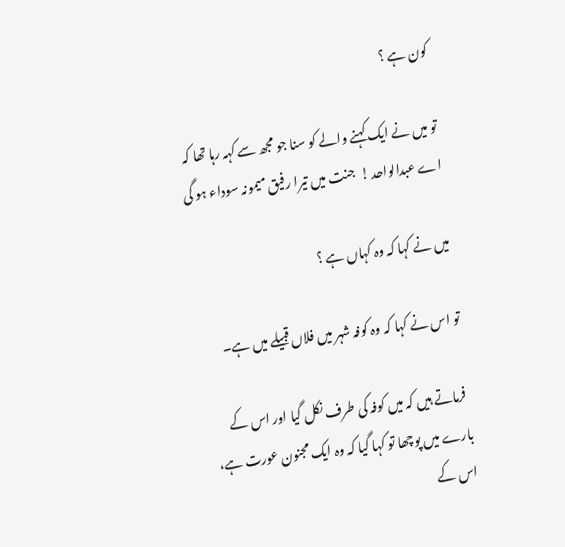کون ہے ؟

تو میں نے ایک کہنے والے کو سنا جو مجھ سے کہہ رہا تھا کہ اے عبدالواحد !  جنت میں تیرا رفیق میمونہ سوداء ہو گی

میں نے کہا کہ وہ کہاں ہے ؟

تو اس نے کہا کہ وہ کوفہ شہر میں فلاں قبیلے میں ہے۔

 فرماتے ہیں کہ میں کوفہ کی طرف نکل گیا اور اس کے بارے میں پوچھا تو کہا گیا کہ وہ ایک مجنون عورت ہے، اس کے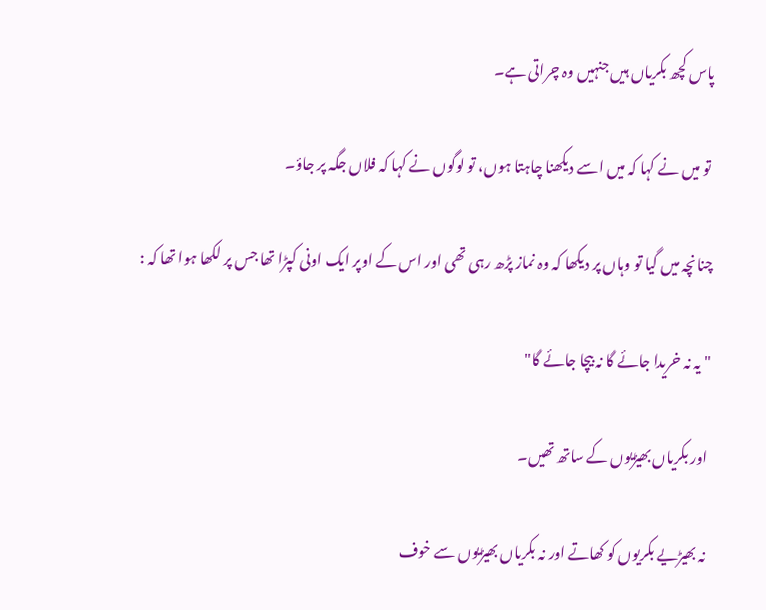پاس کچھ بکریاں ہیں جنہیں وہ چراتی ہے۔

 تو میں نے کہا کہ میں اسے دیکھنا چاہتا ہوں، تو لوگوں نے کہا کہ فلاں جگہ پر جاؤ۔

چنانچہ میں گیا تو وہاں پر دیکھا کہ وہ نماز پڑھ رہی تھی اور اس کے اوپر ایک اونی کپڑا تھا جس پر لکھا ہوا تھا کہ :

" یہ نہ خریدا جائے گا نہ بیچا جائے گا"

 اور بکریاں بھیڑیوں کے ساتھ تھیں۔

 نہ بھیڑیے بکریوں کو کھاتے اور نہ بکریاں بھیڑیوں سے خوف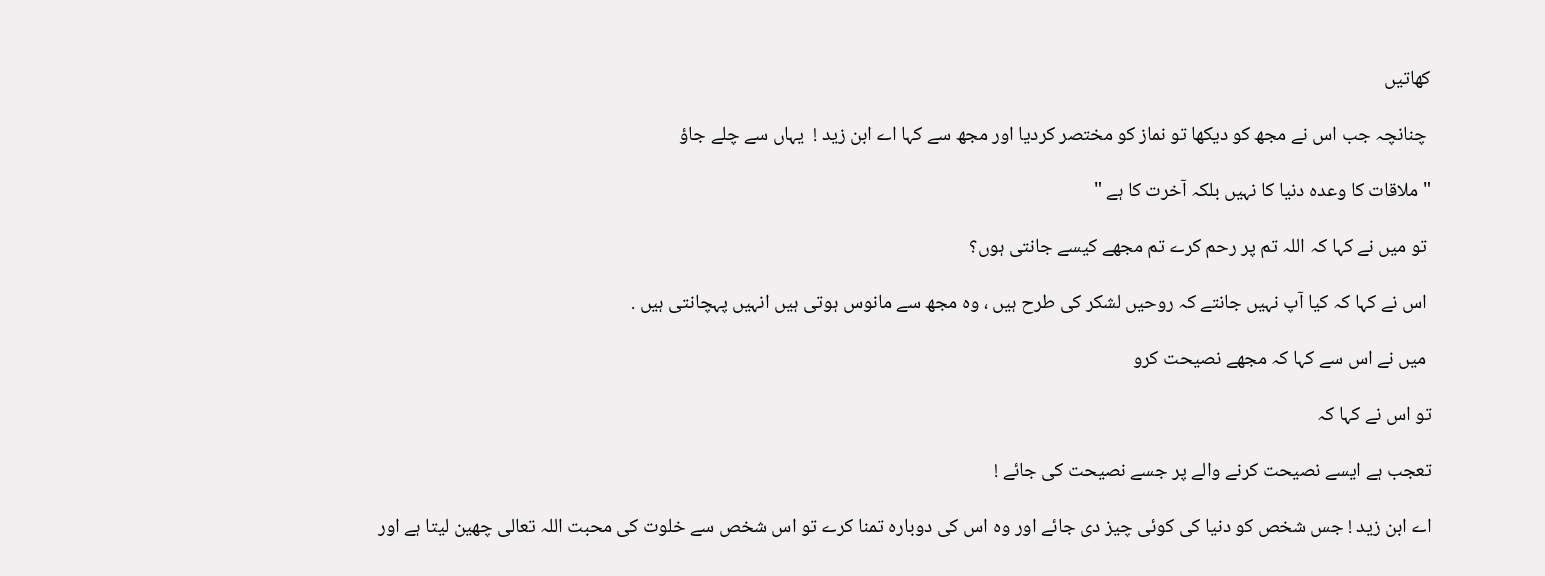کھاتیں

 چنانچہ جب اس نے مجھ کو دیکھا تو نماز کو مختصر کردیا اور مجھ سے کہا اے ابن زید !  یہاں سے چلے جاؤ

" ملاقات کا وعدہ دنیا کا نہیں بلکہ آخرت کا ہے "

 تو میں نے کہا کہ اللہ تم پر رحم کرے تم مجھے کیسے جانتی ہوں؟

 اس نے کہا کہ کیا آپ نہیں جانتے کہ روحیں لشکر کی طرح ہیں ، وہ مجھ سے مانوس ہوتی ہیں انہیں پہچانتی ہیں .

 میں نے اس سے کہا کہ مجھے نصیحت کرو

تو اس نے کہا کہ

تعجب ہے ایسے نصیحت کرنے والے پر جسے نصیحت کی جائے !

اے ابن زید ! جس شخص کو دنیا کی کوئی چیز دی جائے اور وہ اس کی دوبارہ تمنا کرے تو اس شخص سے خلوت کی محبت اللہ تعالی چھین لیتا ہے اور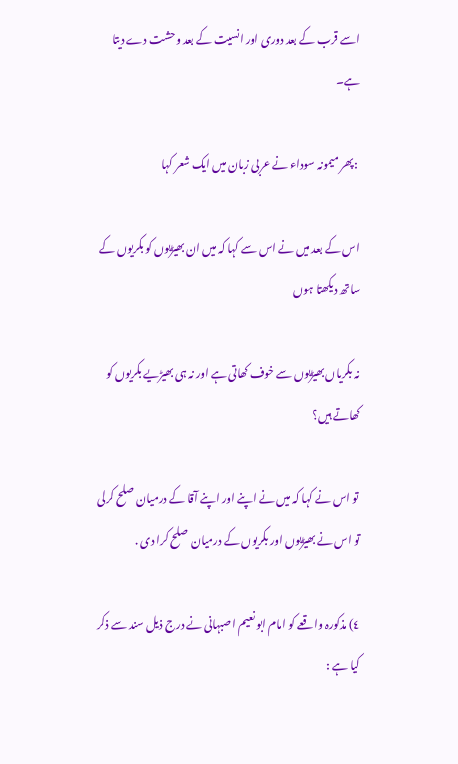اسے قرب کے بعد دوری اور انسیت کے بعد وحشت دے دیتا ہے۔

 :پھر میمونہ سوداء نے عربی زبان میں ایک شعر کہا

اس کے بعد میں نے اس سے کہا کہ میں ان بھیڑیوں کو بکریوں کے ساتھ دیکھتا ہوں

نہ بکریاں بھیڑیوں سے خوف کھاتی ہے اور نہ ہی بھیڑیے بکریوں کو کھاتے ہیں؟

 تو اس نے کہا کہ میں نے اپنے اور اپنے آقا کے درمیان صلح کرلی تو اس نے بھیڑیوں اور بکریوں کے درمیان صلح کرا دی .

٤) مذکورہ واقعے کو امام ابو نعیم اصبہانی نے درج ذیل سند سے ذکر کیا ہے :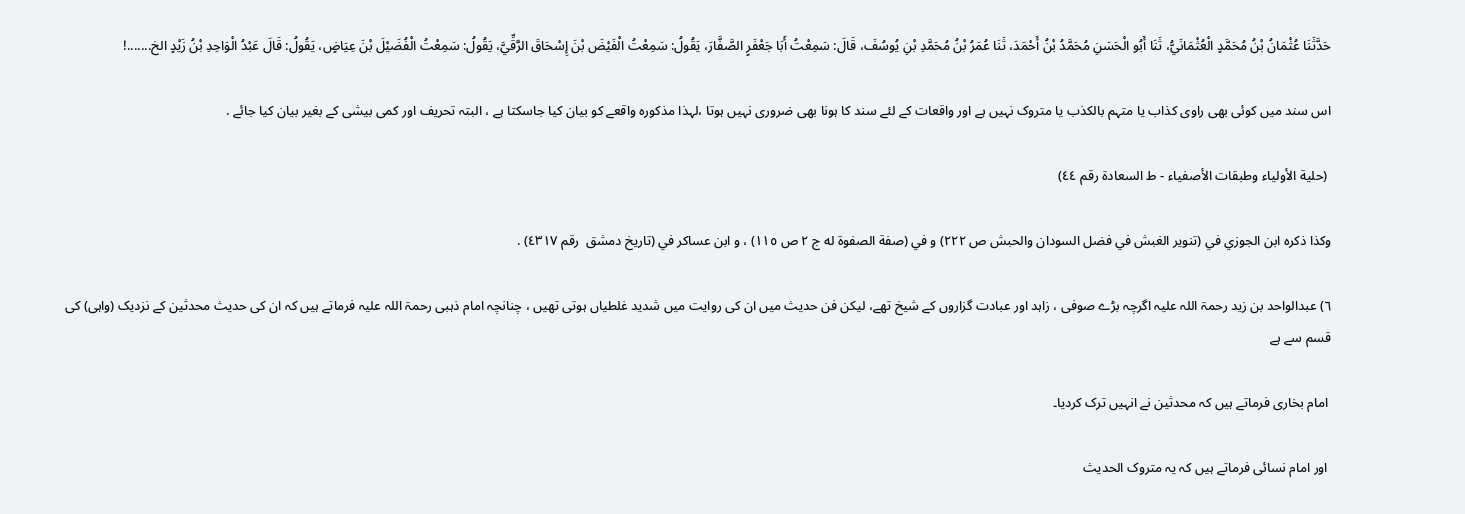حَدَّثَنَا عُثْمَانُ بْنُ مُحَمَّدٍ الْعُثْمَانَيُّ، ثَنَا أَبُو الْحَسَنِ مُحَمَّدُ بْنُ أَحْمَدَ، ثَنَا عُمَرُ بْنُ مُحَمَّدِ بْنِ يُوسُفَ، قَالَ: سَمِعْتُ أَبَا جَعْفَرٍ الصَّفَّارَ، يَقُولُ: سَمِعْتُ الْفَيْضَ بْنَ إِسْحَاقَ الرَّقِّيَّ، يَقُولُ: سَمِعْتُ الْفُضَيْلَ بْنَ عِيَاضٍ، يَقُولُ: قَالَ عَبْدُ الْوَاحِدِ بْنُ زَيْدٍ الخ.......!

اس سند میں کوئی بھی راوی کذاب یا متہم بالکذب یا متروک نہیں ہے اور واقعات کے لئے سند کا ہونا بھی ضروری نہیں ہوتا ،لہذا مذکورہ واقعے کو بیان کیا جاسکتا ہے ، البتہ تحریف اور کمی بیشی کے بغیر بیان کیا جائے .

 (حلية الأولياء وطبقات الأصفياء - ط السعادة رقم ٤٤)

وكذا ذكره ابن الجوزي في (تنوير الغبش في فضل السودان والحبش ص ٢٢٢) و في (صفة الصفوة له ج ٢ ص ١١٥) ، و ابن عساكر في (تاريخ دمشق  رقم ٤٣١٧) .

٦) عبدالواحد بن زید رحمۃ اللہ علیہ اگرچہ بڑے صوفی ، زاہد اور عبادت گزاروں کے شیخ تھے، لیکن فن حدیث میں ان کی روایت میں شدید غلطیاں ہوتی تھیں ، چنانچہ امام ذہبی رحمۃ اللہ علیہ فرماتے ہیں کہ ان کی حدیث محدثین کے نزدیک (واہی) کی قسم سے ہے

 امام بخاری فرماتے ہیں کہ محدثین نے انہیں ترک کردیا۔

 اور امام نسائی فرماتے ہیں کہ یہ متروک الحدیث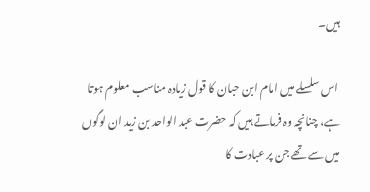ہیں۔

 اس سلسلے میں امام ابن حبان کا قول زیادہ مناسب معلوم ہوتا ہے، چنانچہ وہ فرماتے ہیں کہ حضرت عبد الواحد بن زید ان لوگوں میں سے تھے جن پر عبادت کا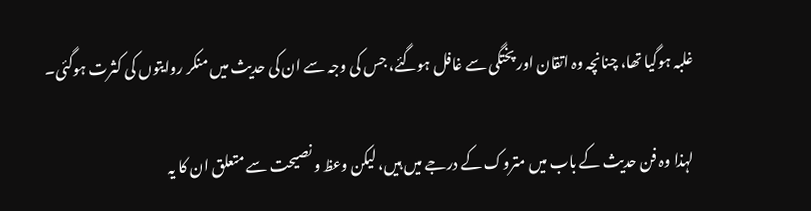غلبہ ہوگیا تھا، چنانچہ وہ اتقان اور پختگی سے غافل ہوگئے، جس کی وجہ سے ان کی حدیث میں منکر روایتوں کی کثرت ہوگئی۔

لہذا وہ فن حدیث کے باب میں متروک کے درجے میں ہیں، لیکن وعظ و نصیحت سے متعلق ان کا یہ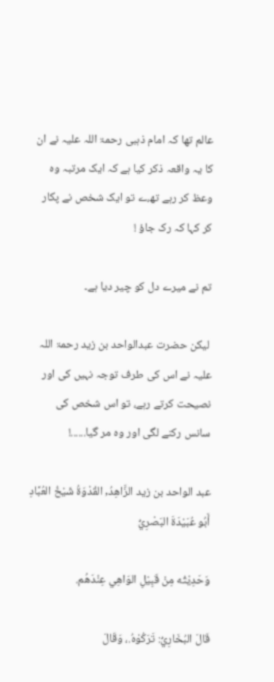عالم تھا کہ امام ذہبی رحمۃ اللہ علیہ نے ان کا یہ واقعہ ذکر کیا ہے کہ ایک مرتبہ وہ وعظ کر رہے تھ،ے تو ایک شخص نے پکار کر کہا کہ رک جاؤ !

تم نے میرے دل کو چیر دیا ہے۔

 لیکن حضرت عبدالواحد بن زید رحمۃ اللہ علیہ نے اس کی طرف توجہ نہیں کی اور نصیحت کرتے رہے، تو اس شخص کی سانس رکنے لگی اور وہ مر گیا......!

عبد الواحد بن زيد الزَّاهِدُ, القُدْوَةُ شَيْخُ العُبَّادِ أَبُو عُبَيْدَةَ البَصْرِيُّ

وَحَدِيْثُه مِنْ قَبِيْلِ الوَاهِي عِنْدَهُم.

قَالَ البُخَارِيُّ: تَرَكُوْهُ.، وَقَالَ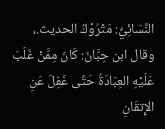النَّسَائِيُّ: مَتْرُوْكُ الحديث.، وقال ابن حِبَّانَ: كَانَ مِمَّنْ غَلَبَ عَلَيْهِ العِبَادَةُ حَتَّى غَفِلَ عَنِ الإِتقَانِ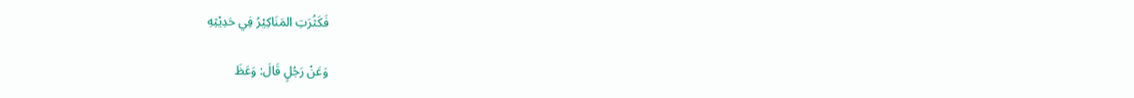فَكَثُرَتِ المَنَاكِيْرُ فِي حَدِيْثِهِ

وَعَنْ رَجُلٍ قَالَ: وَعَظَ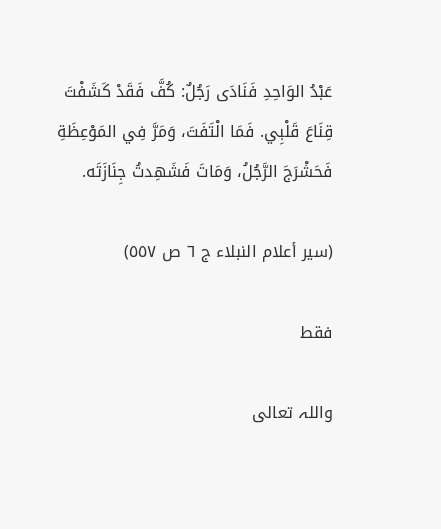عَبْدُ الوَاحِدِ فَنَادَى رَجُلٌ: كُفَّ فَقَدْ كَشَفْتَ قِنَاعَ قَلْبِي. فَمَا الْتَفَتَ، وَمَرَّ فِي المَوْعِظَةِ فَحَشْرَجَ الرَّجُلُ، وَمَاتَ فَشَهِدتُ جِنَازَتَه.

(سير أعلام النبلاء ج ٦ ص ٥٥٧)

فقط

واللہ تعالی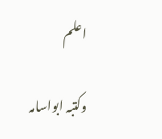اعلم

وکتبہ ابواسامہ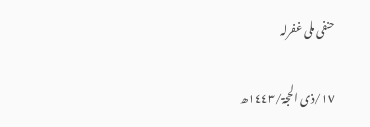حنفی ملی غفرلہ

١٧/ذی الحجۃ/١٤٤٣ھ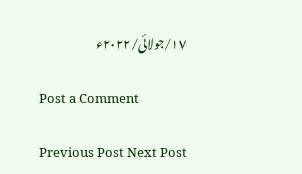١٧/جولائی/۲۰۲۲ء

Post a Comment

Previous Post Next Post